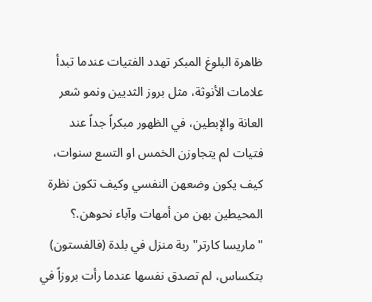ظاهرة البلوغ المبكر تهدد الفتيات عندما تبدأ علامات الأنوثة، مثل بروز الثديين ونمو شعر العانة والإبطين، في الظهور مبكراً جداً عند فتيات لم يتجاوزن الخمس او التسع سنوات، كيف يكون وضعهن النفسي وكيف تكون نظرة المحيطين بهن من أمهات وآباء نحوهن.؟ "ماريسا كارتر" ربة منزل في بلدة (فالفستون) بتكساس، لم تصدق نفسها عندما رأت بروزاً في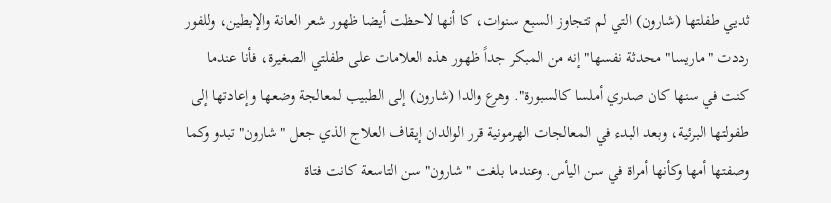ثديي طفلتها (شارون) التي لم تتجاوز السبع سنوات، كا أنها لاحظت أيضا ظهور شعر العانة والإبطين، وللفور رددت "ماريسا" محدثة نفسها" إنه من المبكر جداً ظهور هذه العلامات على طفلتي الصغيرة، فأنا عندما كنت في سنها كان صدري أملسا كالسبورة". وهرع والدا (شارون) إلى الطبيب لمعالجة وضعها وإعادتها إلى طفولتها البرئية، وبعد البدء في المعالجات الهرمونية قرر الوالدان إيقاف العلاج الذي جعل "شارون" تبدو وكما وصفتها أمها وكأنها أمراة في سن اليأس. وعندما بلغت "شارون" سن التاسعة كانت فتاة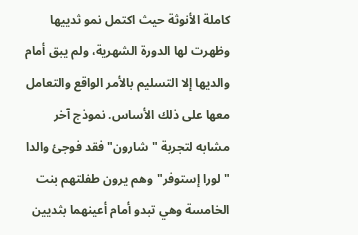كاملة الأنوثة حيث اكتمل نمو ثدييها وظهرت لها الدورة الشهرية، ولم يبق أمام والديها إلا التسليم بالأمر الواقع والتعامل معها على ذلك الأساس. نموذج آخر مشابه لتجربة "شارون" فقد فوجئ والدا "لورا إستوفر"وهم يرون طفلتهم بنت الخامسة وهي تبدو أمام أعينهما بثديين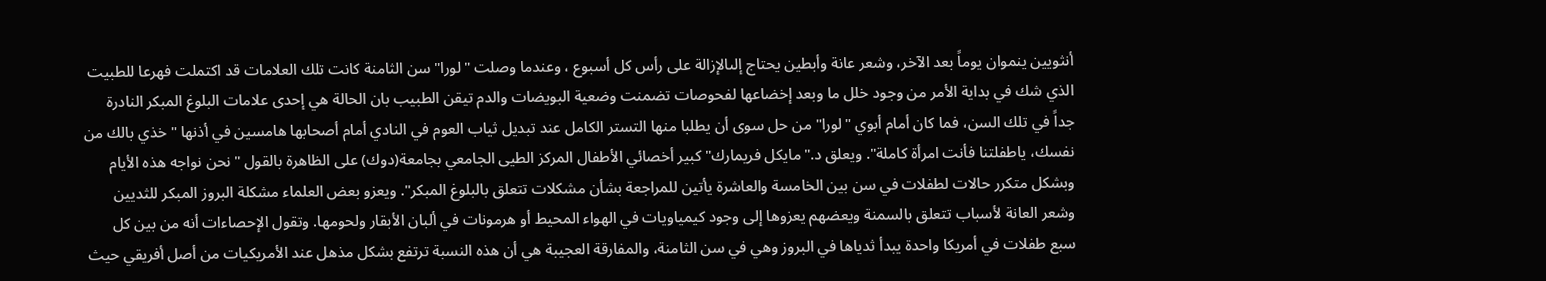أنثويين ينموان يوماً بعد الآخر، وشعر عانة وأبطين يحتاج إلىالإزالة على رأس كل أسبوع ، وعندما وصلت "لورا" سن الثامنة كانت تلك العلامات قد اكتملت فهرعا للطبيت الذي شك في بداية الأمر من وجود خلل ما وبعد إخضاعها لفحوصات تضمنت وضعية البويضات والدم تيقن الطبيب بان الحالة هي إحدى علامات البلوغ المبكر النادرة جداً في تلك السن، فما كان أمام أبوي "لورا" من حل سوى أن يطلبا منها التستر الكامل عند تبديل ثياب العوم في النادي أمام أصحابها هامسين في أذنها " خذي بالك من نفسك، ياطفلتنا فأنت امرأة كاملة". ويعلق د."مايكل فريمارك" كبير أخصائي الأطفال المركز الطيى الجامعي بجامعة(دوك) على الظاهرة بالقول "نحن نواجه هذه الأيام وبشكل متكرر حالات لطفلات في سن بين الخامسة والعاشرة يأتين للمراجعة بشأن مشكلات تتعلق بالبلوغ المبكر". ويعزو بعض العلماء مشكلة البروز المبكر للثديين وشعر العانة لأسباب تتعلق بالسمنة ويعضهم يعزوها إلى وجود كيمياويات في الهواء المحيط أو هرمونات في ألبان الأبقار ولحومها. وتقول الإحصاءات أنه من بين كل سبع طفلات في أمريكا واحدة يبدأ ثدياها في البروز وهي في سن الثامنة، والمفارقة العجيبة هي أن هذه النسبة ترتفع بشكل مذهل عند الأمريكيات من أصل أفريقي حيث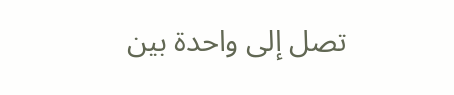تصل إلى واحدة بين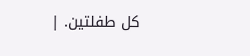كل طفلتين. |